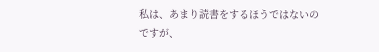私は、あまり読書をするほうではないのですが、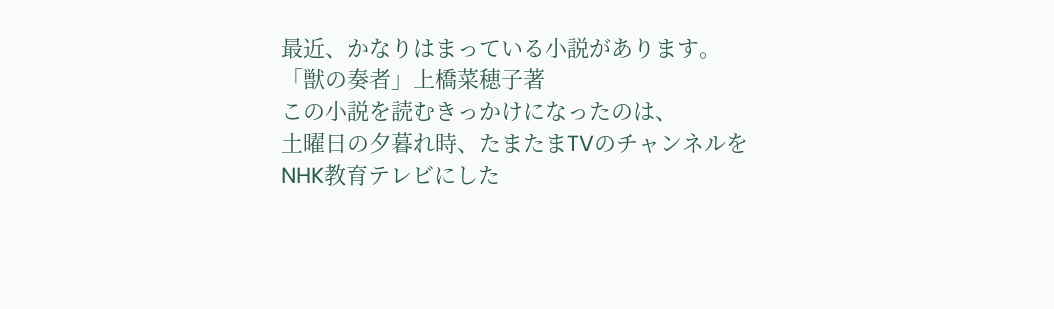最近、かなりはまっている小説があります。
「獣の奏者」上橋菜穂子著
この小説を読むきっかけになったのは、
土曜日の夕暮れ時、たまたまTVのチャンネルを
NHK教育テレビにした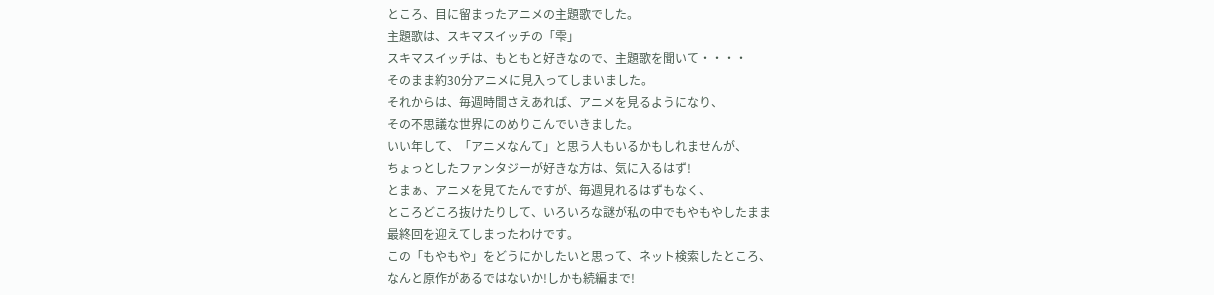ところ、目に留まったアニメの主題歌でした。
主題歌は、スキマスイッチの「雫」
スキマスイッチは、もともと好きなので、主題歌を聞いて・・・・
そのまま約30分アニメに見入ってしまいました。
それからは、毎週時間さえあれば、アニメを見るようになり、
その不思議な世界にのめりこんでいきました。
いい年して、「アニメなんて」と思う人もいるかもしれませんが、
ちょっとしたファンタジーが好きな方は、気に入るはず!
とまぁ、アニメを見てたんですが、毎週見れるはずもなく、
ところどころ抜けたりして、いろいろな謎が私の中でもやもやしたまま
最終回を迎えてしまったわけです。
この「もやもや」をどうにかしたいと思って、ネット検索したところ、
なんと原作があるではないか!しかも続編まで!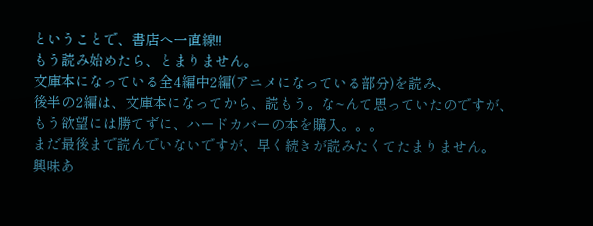ということで、書店へ一直線!!
もう読み始めたら、とまりません。
文庫本になっている全4編中2編(アニメになっている部分)を読み、
後半の2編は、文庫本になってから、読もう。な~んて思っていたのですが、
もう欲望には勝てずに、ハードカバーの本を購入。。。
まだ最後まで読んでいないですが、早く続きが読みたくてたまりません。
興味あ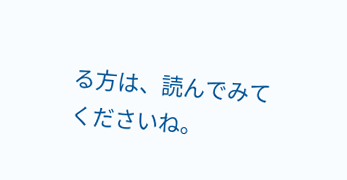る方は、読んでみてくださいね。